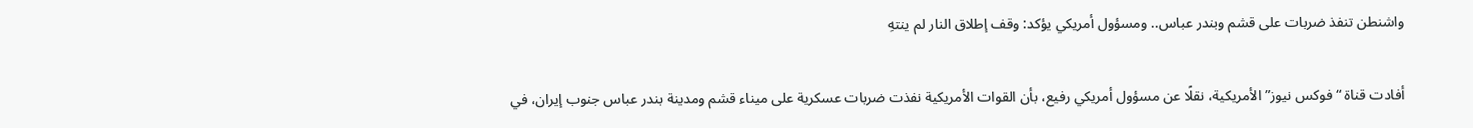واشنطن تنفذ ضربات على قشم وبندر عباس.. ومسؤول أمريكي يؤكد: وقف إطلاق النار لم ينتهِ

أفادت قناة “فوكس نيوز” الأمريكية، نقلًا عن مسؤول أمريكي رفيع، بأن القوات الأمريكية نفذت ضربات عسكرية على ميناء قشم ومدينة بندر عباس جنوب إيران، في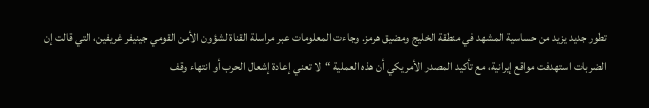تطور جديد يزيد من حساسية المشهد في منطقة الخليج ومضيق هرمز. وجاءت المعلومات عبر مراسلة القناة لشؤون الأمن القومي جينيفر غريفين، التي قالت إن الضربات استهدفت مواقع إيرانية، مع تأكيد المصدر الأمريكي أن هذه العملية “لا تعني إعادة إشعال الحرب أو انتهاء وقف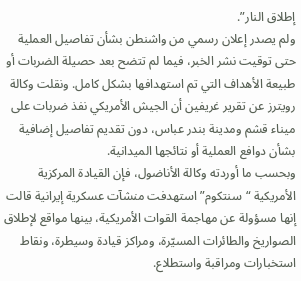إطلاق النار”.
ولم يصدر إعلان رسمي من واشنطن بشأن تفاصيل العملية حتى توقيت نشر الخبر، فيما لم تتضح بعد حصيلة الضربات أو طبيعة الأهداف التي تم استهدافها بشكل كامل. ونقلت وكالة رويترز عن تقرير غريفين أن الجيش الأمريكي نفذ ضربات على ميناء قشم ومدينة بندر عباس، دون تقديم تفاصيل إضافية بشأن دوافع العملية أو نتائجها الميدانية.
وبحسب ما أوردته وكالة الأناضول، فإن القيادة المركزية الأمريكية “سنتكوم” استهدفت منشآت عسكرية إيرانية قالت إنها مسؤولة عن مهاجمة القوات الأمريكية، بينها مواقع لإطلاق الصواريخ والطائرات المسيّرة، ومراكز قيادة وسيطرة، ونقاط استخبارات ومراقبة واستطلاع.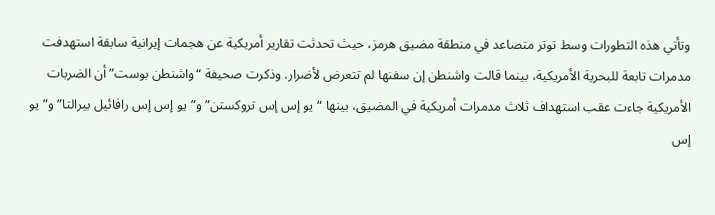وتأتي هذه التطورات وسط توتر متصاعد في منطقة مضيق هرمز، حيث تحدثت تقارير أمريكية عن هجمات إيرانية سابقة استهدفت مدمرات تابعة للبحرية الأمريكية، بينما قالت واشنطن إن سفنها لم تتعرض لأضرار. وذكرت صحيفة “واشنطن بوست” أن الضربات الأمريكية جاءت عقب استهداف ثلاث مدمرات أمريكية في المضيق، بينها “يو إس إس تروكستن” و”يو إس إس رافائيل بيرالتا” و”يو إس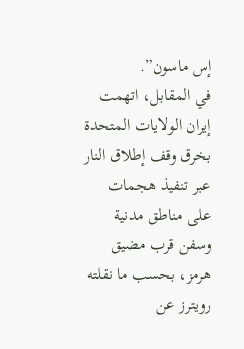إس ماسون”.
في المقابل، اتهمت إيران الولايات المتحدة بخرق وقف إطلاق النار عبر تنفيذ هجمات على مناطق مدنية وسفن قرب مضيق هرمز، بحسب ما نقلته رويترز عن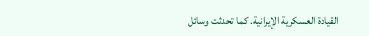القيادة العسكرية الإيرانية. كما تحدثت وسائل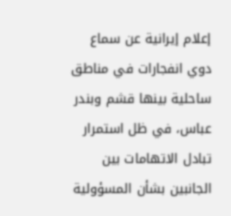إعلام إيرانية عن سماع دوي انفجارات في مناطق ساحلية بينها قشم وبندر عباس، في ظل استمرار تبادل الاتهامات بين الجانبين بشأن المسؤولية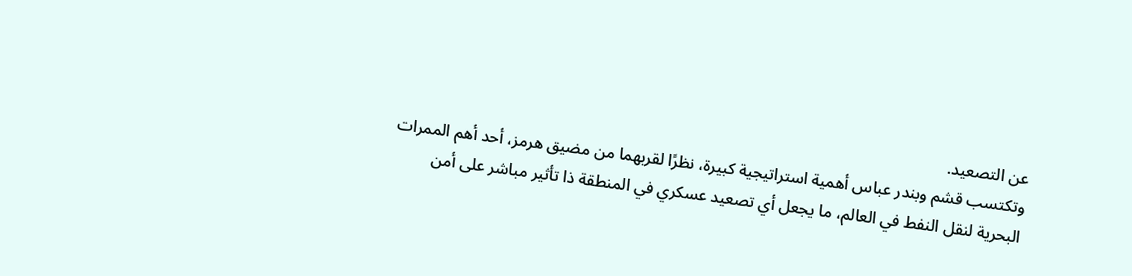عن التصعيد.
وتكتسب قشم وبندر عباس أهمية استراتيجية كبيرة، نظرًا لقربهما من مضيق هرمز، أحد أهم الممرات البحرية لنقل النفط في العالم، ما يجعل أي تصعيد عسكري في المنطقة ذا تأثير مباشر على أمن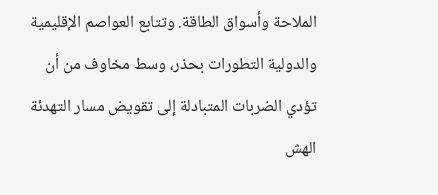الملاحة وأسواق الطاقة. وتتابع العواصم الإقليمية والدولية التطورات بحذر، وسط مخاوف من أن تؤدي الضربات المتبادلة إلى تقويض مسار التهدئة الهش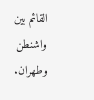القائم بين واشنطن وطهران.